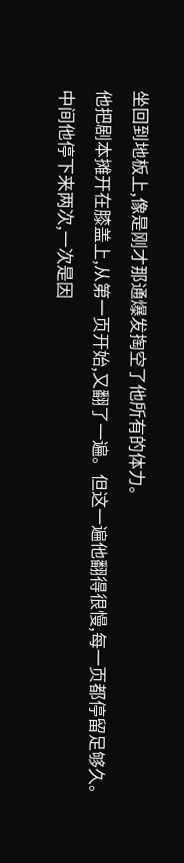坐回到地板上,像是刚才那通爆发掏空了他所有的体力。
他把剧本摊开在膝盖上,从第一页开始,又翻了一遍。但这一遍他翻得很慢,每一页都停留足够久。
中间他停下来两次,一次是因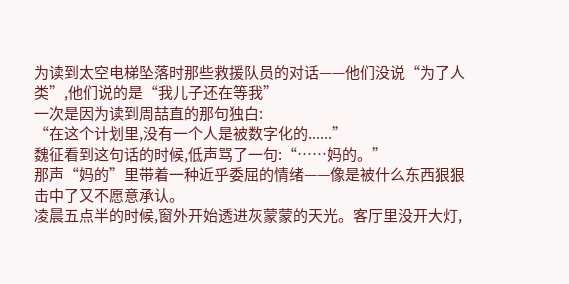为读到太空电梯坠落时那些救援队员的对话——他们没说“为了人类”,他们说的是“我儿子还在等我”
一次是因为读到周喆直的那句独白:
“在这个计划里,没有一个人是被数字化的......”
魏征看到这句话的时候,低声骂了一句:“……妈的。”
那声“妈的”里带着一种近乎委屈的情绪——像是被什么东西狠狠击中了又不愿意承认。
凌晨五点半的时候,窗外开始透进灰蒙蒙的天光。客厅里没开大灯,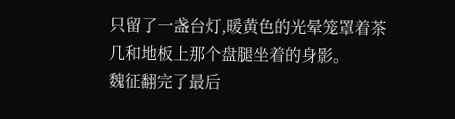只留了一盏台灯,暖黄色的光晕笼罩着茶几和地板上那个盘腿坐着的身影。
魏征翻完了最后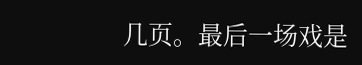几页。最后一场戏是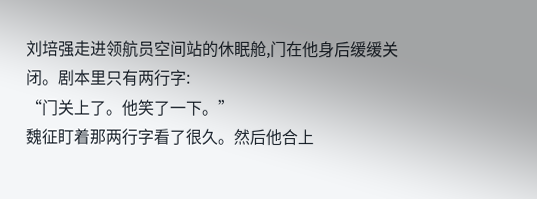刘培强走进领航员空间站的休眠舱,门在他身后缓缓关闭。剧本里只有两行字:
“门关上了。他笑了一下。”
魏征盯着那两行字看了很久。然后他合上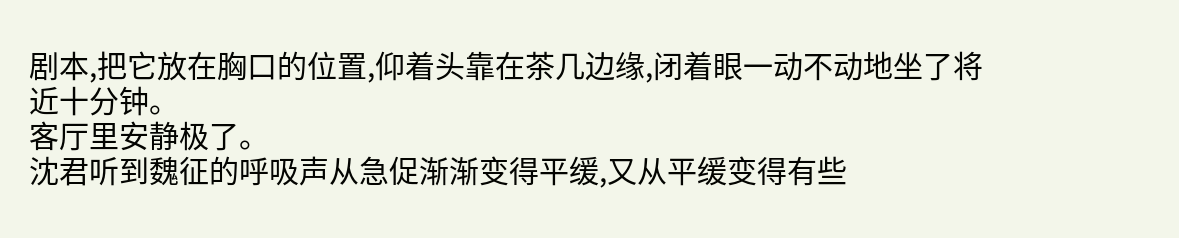剧本,把它放在胸口的位置,仰着头靠在茶几边缘,闭着眼一动不动地坐了将近十分钟。
客厅里安静极了。
沈君听到魏征的呼吸声从急促渐渐变得平缓,又从平缓变得有些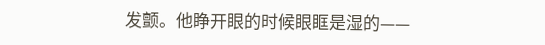发颤。他睁开眼的时候眼眶是湿的——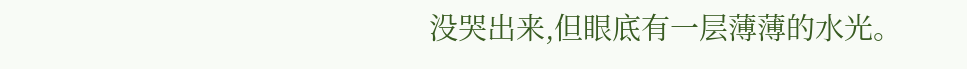没哭出来,但眼底有一层薄薄的水光。